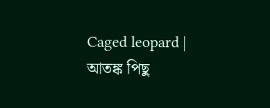Caged leopard | আতঙ্ক পিছু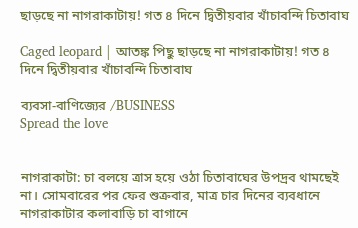ছাড়ছে না নাগরাকাটায়! গত ৪ দিনে দ্বিতীয়বার খাঁচাবন্দি চিতাবাঘ

Caged leopard | আতঙ্ক পিছু ছাড়ছে না নাগরাকাটায়! গত ৪ দিনে দ্বিতীয়বার খাঁচাবন্দি চিতাবাঘ

ব্যবসা-বাণিজ্যের /BUSINESS
Spread the love


নাগরাকাটা: চা বলয়ে ত্রাস হয়ে ওঠা চিতাবাঘের উপদ্রব থামছেই না। সোমবারের পর ফের শুক্রবার, মাত্র চার দিনের ব্যবধানে নাগরাকাটার কলাবাড়ি চা বাগানে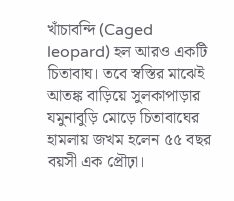খাঁচাবন্দি (Caged leopard) হল আরও একটি চিতাবাঘ। তবে স্বস্তির মাঝেই আতঙ্ক বাড়িয়ে সুলকাপাড়ার যমুনাবুড়ি মোড়ে চিতাবাঘের হামলায় জখম হলেন ৫৫ বছর বয়সী এক প্রৌঢ়া।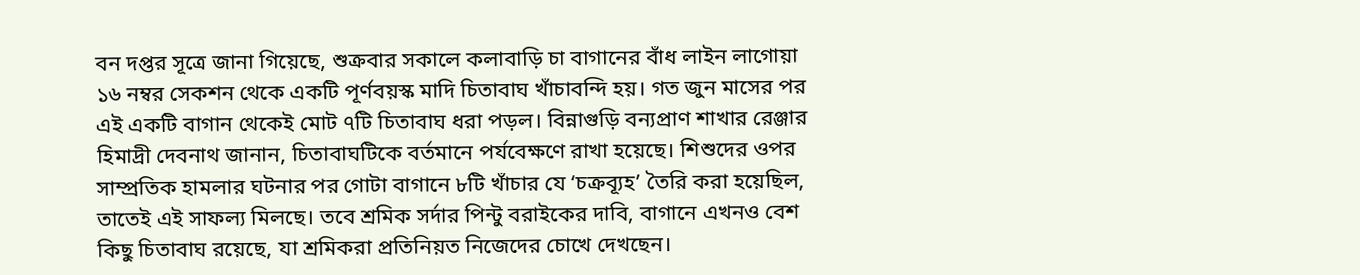বন দপ্তর সূত্রে জানা গিয়েছে, শুক্রবার সকালে কলাবাড়ি চা বাগানের বাঁধ লাইন লাগোয়া ১৬ নম্বর সেকশন থেকে একটি পূর্ণবয়স্ক মাদি চিতাবাঘ খাঁচাবন্দি হয়। গত জুন মাসের পর এই একটি বাগান থেকেই মোট ৭টি চিতাবাঘ ধরা পড়ল। বিন্নাগুড়ি বন্যপ্রাণ শাখার রেঞ্জার হিমাদ্রী দেবনাথ জানান, চিতাবাঘটিকে বর্তমানে পর্যবেক্ষণে রাখা হয়েছে। শিশুদের ওপর সাম্প্রতিক হামলার ঘটনার পর গোটা বাগানে ৮টি খাঁচার যে ‘চক্রব্যূহ’ তৈরি করা হয়েছিল, তাতেই এই সাফল্য মিলছে। তবে শ্রমিক সর্দার পিন্টু বরাইকের দাবি, বাগানে এখনও বেশ কিছু চিতাবাঘ রয়েছে, যা শ্রমিকরা প্রতিনিয়ত নিজেদের চোখে দেখছেন।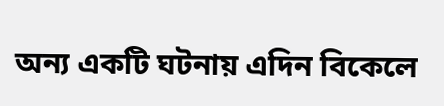অন্য একটি ঘটনায় এদিন বিকেলে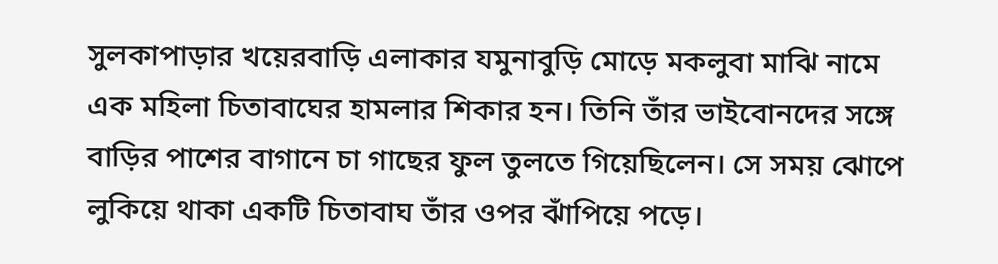সুলকাপাড়ার খয়েরবাড়ি এলাকার যমুনাবুড়ি মোড়ে মকলুবা মাঝি নামে এক মহিলা চিতাবাঘের হামলার শিকার হন। তিনি তাঁর ভাইবোনদের সঙ্গে বাড়ির পাশের বাগানে চা গাছের ফুল তুলতে গিয়েছিলেন। সে সময় ঝোপে লুকিয়ে থাকা একটি চিতাবাঘ তাঁর ওপর ঝাঁপিয়ে পড়ে।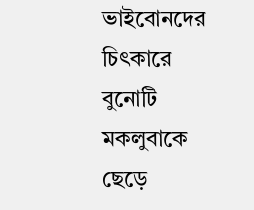ভাইবোনদের চিৎকারে বুনোটি মকলুবাকে ছেড়ে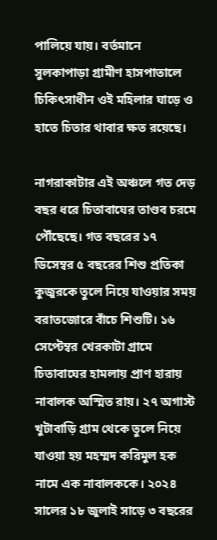পালিয়ে যায়। বর্তমানে সুলকাপাড়া গ্রামীণ হাসপাতালে চিকিৎসাধীন ওই মহিলার ঘাড়ে ও হাতে চিতার থাবার ক্ষত রয়েছে।

নাগরাকাটার এই অঞ্চলে গত দেড় বছর ধরে চিতাবাঘের তাণ্ডব চরমে পৌঁছেছে। গত বছরের ১৭ ডিসেম্বর ৫ বছরের শিশু প্রতিকা কুজুরকে তুলে নিয়ে যাওয়ার সময় বরাতজোরে বাঁচে শিশুটি। ১৬ সেপ্টেম্বর খেরকাটা গ্রামে চিতাবাঘের হামলায় প্রাণ হারায় নাবালক অস্মিত রায়। ২৭ অগাস্ট খুটাবাড়ি গ্রাম থেকে তুলে নিয়ে যাওয়া হয় মহম্মদ করিমুল হক নামে এক নাবালককে। ২০২৪ সালের ১৮ জুলাই সাড়ে ৩ বছরের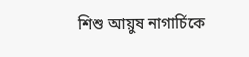শিশু আয়ুষ নাগার্চিকে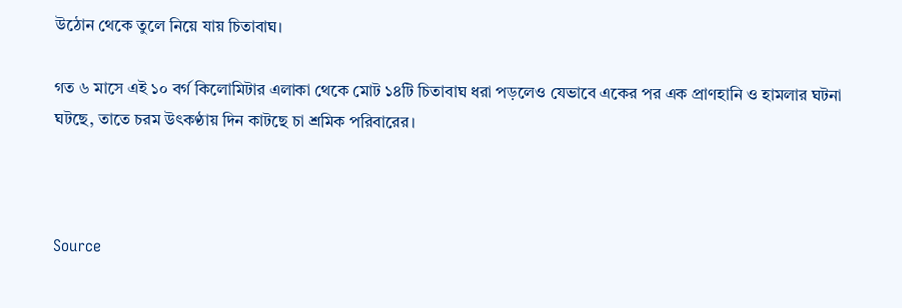উঠোন থেকে তুলে নিয়ে যায় চিতাবাঘ।

গত ৬ মাসে এই ১০ বর্গ কিলোমিটার এলাকা থেকে মোট ১৪টি চিতাবাঘ ধরা পড়লেও যেভাবে একের পর এক প্রাণহানি ও হামলার ঘটনা ঘটছে, তাতে চরম উৎকণ্ঠায় দিন কাটছে চা শ্রমিক পরিবারের।



Source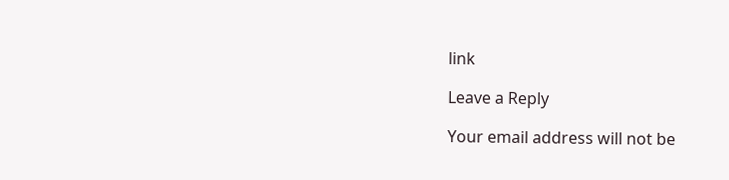link

Leave a Reply

Your email address will not be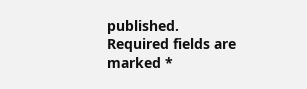published. Required fields are marked *